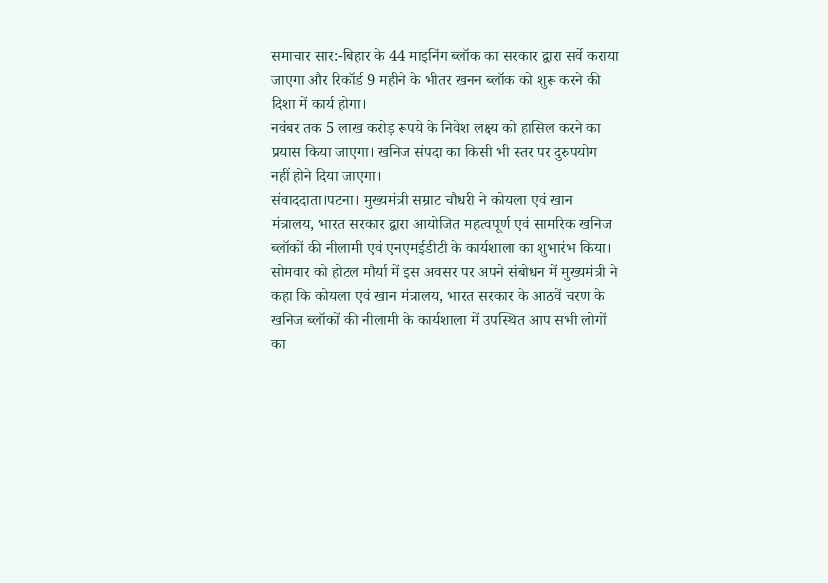समाचार सार:-बिहार के 44 माइनिंग ब्लॉक का सरकार द्वारा सर्वे कराया जाएगा और रिकॉर्ड 9 महीने के भीतर खनन ब्लॉक को शुरू करने की दिशा में कार्य होगा।
नवंबर तक 5 लाख करोड़ रूपये के निवेश लक्ष्य को हासिल करने का प्रयास किया जाएगा। खनिज संपदा का किसी भी स्तर पर दुरुपयोग नहीं होने दिया जाएगा।
संवाददाता।पटना। मुख्यमंत्री सम्राट चौधरी ने कोयला एवं खान मंत्रालय, भारत सरकार द्वारा आयोजित महत्वपूर्ण एवं सामरिक खनिज ब्लॉकों की नीलामी एवं एनएमईडीटी के कार्यशाला का शुभारंभ किया।
सोमवार को होटल मौर्या में इस अवसर पर अपने संबोधन में मुख्यमंत्री ने कहा कि कोयला एवं खान मंत्रालय, भारत सरकार के आठवें चरण के खनिज ब्लॉकों की नीलामी के कार्यशाला में उपस्थित आप सभी लोगों का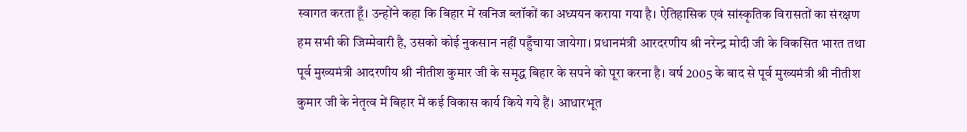स्वागत करता हूँ। उन्होंने कहा कि बिहार में खनिज ब्लॉकों का अध्ययन कराया गया है। ऐतिहासिक एवं सांस्कृतिक विरासतों का संरक्षण हम सभी की जिम्मेवारी है, उसको कोई नुकसान नहीं पहुँचाया जायेगा। प्रधानमंत्री आरदरणीय श्री नरेन्द्र मोदी जी के विकसित भारत तथा पूर्व मुख्यमंत्री आदरणीय श्री नीतीश कुमार जी के समृद्ध बिहार के सपने को पूरा करना है। वर्ष 2005 के बाद से पूर्व मुख्यमंत्री श्री नीतीश कुमार जी के नेतृत्व में बिहार में कई विकास कार्य किये गये हैं। आधारभूत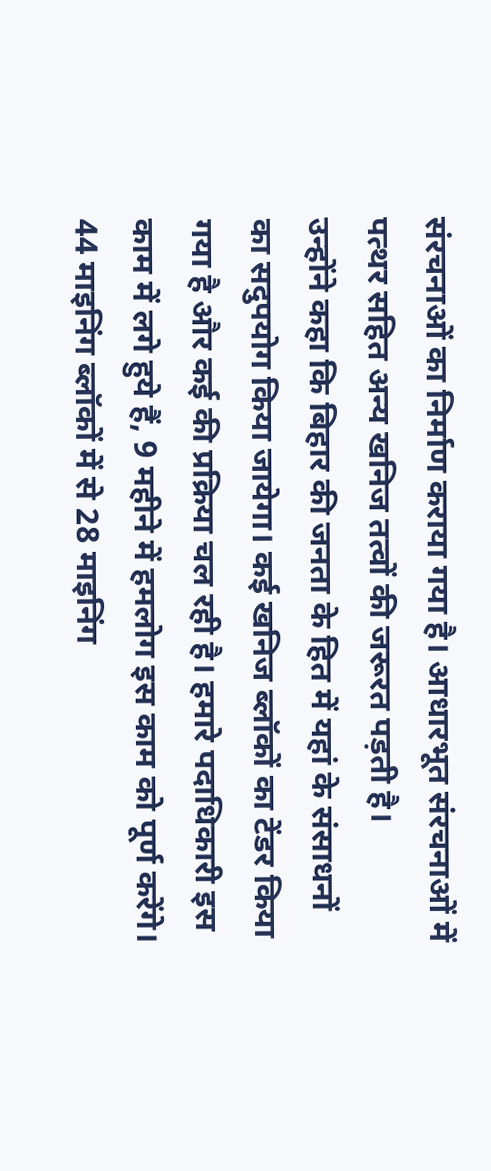संरचनाओं का निर्माण कराया गया है। आधारभूत संरचनाओं में पत्थर सहित अन्य खनिज तत्वों की जरूरत पड़ती है।
उन्होंने कहा कि बिहार की जनता के हित में यहां के संसाधनों का सदुपयोग किया जायेगा। कई खनिज ब्लॉकों का टेंडर किया गया है और कई की प्रक्रिया चल रही है। हमारे पदाधिकारी इस काम में लगे हुये हैं, 9 महीने में हमलोग इस काम को पूर्ण करेंगे। 44 माइनिंग ब्लॉकों में से 28 माइनिंग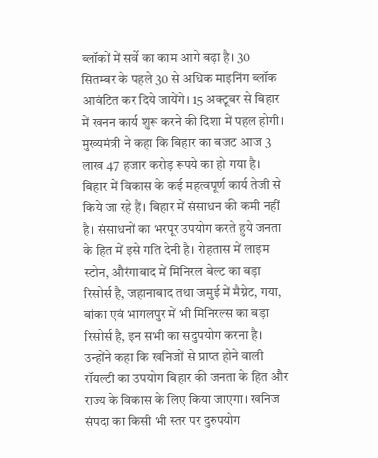ब्लॉकों में सर्वे का काम आगे बढ़ा है। 30 सितम्बर के पहले 30 से अधिक माइनिंग ब्लॉक आवंटित कर दिये जायेंगे। 15 अक्टूबर से बिहार में खनन कार्य शुरू करने की दिशा में पहल होगी।
मुख्यमंत्री ने कहा कि बिहार का बजट आज 3 लाख 47 हजार करोड़ रूपये का हो गया है। बिहार में विकास के कई महत्वपूर्ण कार्य तेजी से किये जा रहे हैं। बिहार में संसाधन की कमी नहीं है। संसाधनों का भरपूर उपयोग करते हुये जनता के हित में इसे गति देनी है। रोहतास में लाइम स्टोन, औरंगाबाद में मिनिरल बेल्ट का बड़ा रिसोर्स है, जहानाबाद तथा जमुई में मैग्नेट, गया, बांका एवं भागलपुर में भी मिनिरल्स का बड़ा रिसोर्स है, इन सभी का सदुपयोग करना है। उन्होंने कहा कि खनिजों से प्राप्त होने वाली रॉयल्टी का उपयोग बिहार की जनता के हित और राज्य के विकास के लिए किया जाएगा। खनिज संपदा का किसी भी स्तर पर दुरुपयोग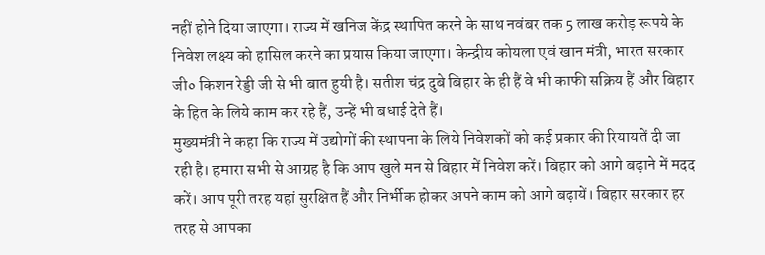नहीं होने दिया जाएगा। राज्य में खनिज केंद्र स्थापित करने के साथ नवंबर तक 5 लाख करोड़ रूपये के निवेश लक्ष्य को हासिल करने का प्रयास किया जाएगा। केन्द्रीय कोयला एवं खान मंत्री, भारत सरकार जी० किशन रेड्डी जी से भी बात हुयी है। सतीश चंद्र दुबे बिहार के ही हैं वे भी काफी सक्रिय हैं और बिहार के हित के लिये काम कर रहे हैं, उन्हें भी बधाई देते हैं।
मुख्यमंत्री ने कहा कि राज्य में उद्योगों की स्थापना के लिये निवेशकों को कई प्रकार की रियायतें दी जा रही है। हमारा सभी से आग्रह है कि आप खुले मन से बिहार में निवेश करें। बिहार को आगे बढ़ाने में मदद करें। आप पूरी तरह यहां सुरक्षित हैं और निर्भीक होकर अपने काम को आगे बढ़ायें। बिहार सरकार हर तरह से आपका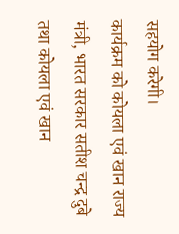सहयोग करेगी।
कार्यक्रम को कोयला एवं खान राज्य मंत्री, भारत सरकार सतीश चन्द्र दुबे तथा कोयला एवं खान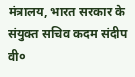मंत्रालय, भारत सरकार के संयुक्त सचिव कदम संदीप वी०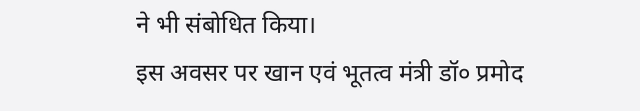ने भी संबोधित किया।
इस अवसर पर खान एवं भूतत्व मंत्री डॉ० प्रमोद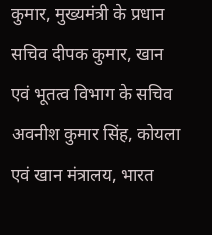कुमार, मुख्यमंत्री के प्रधान सचिव दीपक कुमार, खान एवं भूतत्व विभाग के सचिव अवनीश कुमार सिंह, कोयला एवं खान मंत्रालय, भारत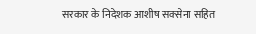सरकार के निदेशक आशीष सक्सेना सहित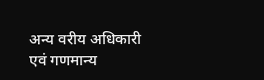अन्य वरीय अधिकारी एवं गणमान्य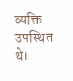व्यक्ति उपस्थित थे।